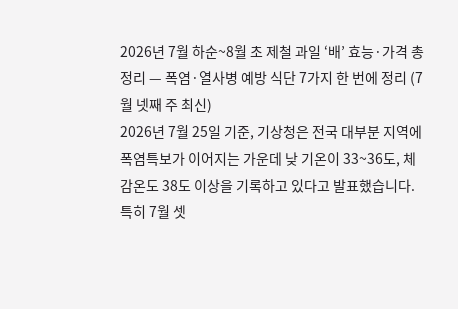2026년 7월 하순~8월 초 제철 과일 ‘배’ 효능·가격 총정리 — 폭염·열사병 예방 식단 7가지 한 번에 정리 (7월 넷째 주 최신)
2026년 7월 25일 기준, 기상청은 전국 대부분 지역에 폭염특보가 이어지는 가운데 낮 기온이 33~36도, 체감온도 38도 이상을 기록하고 있다고 발표했습니다. 특히 7월 셋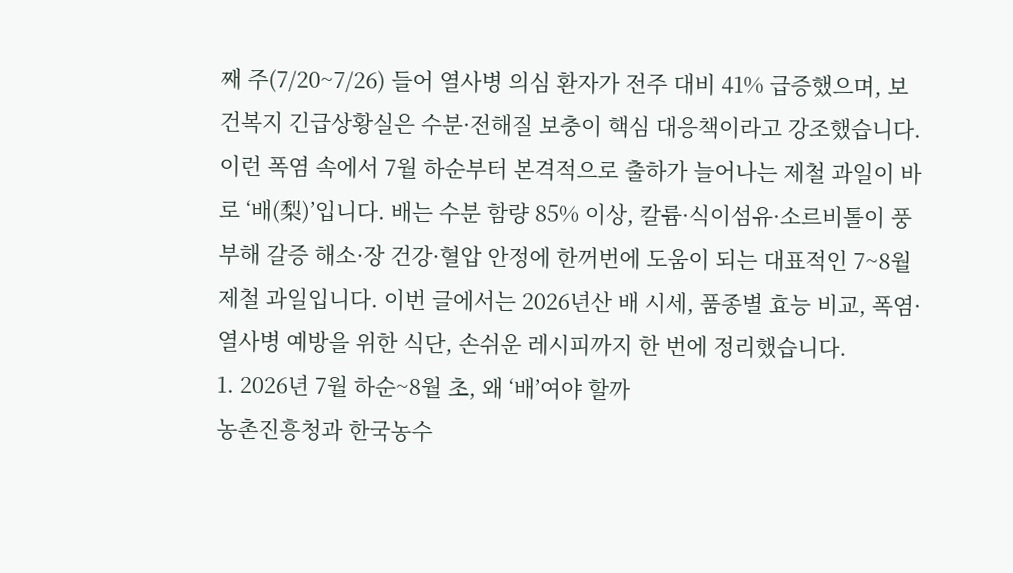째 주(7/20~7/26) 들어 열사병 의심 환자가 전주 대비 41% 급증했으며, 보건복지 긴급상황실은 수분·전해질 보충이 핵심 대응책이라고 강조했습니다. 이런 폭염 속에서 7월 하순부터 본격적으로 출하가 늘어나는 제철 과일이 바로 ‘배(梨)’입니다. 배는 수분 함량 85% 이상, 칼륨·식이섬유·소르비톨이 풍부해 갈증 해소·장 건강·혈압 안정에 한꺼번에 도움이 되는 대표적인 7~8월 제철 과일입니다. 이번 글에서는 2026년산 배 시세, 품종별 효능 비교, 폭염·열사병 예방을 위한 식단, 손쉬운 레시피까지 한 번에 정리했습니다.
1. 2026년 7월 하순~8월 초, 왜 ‘배’여야 할까
농촌진흥청과 한국농수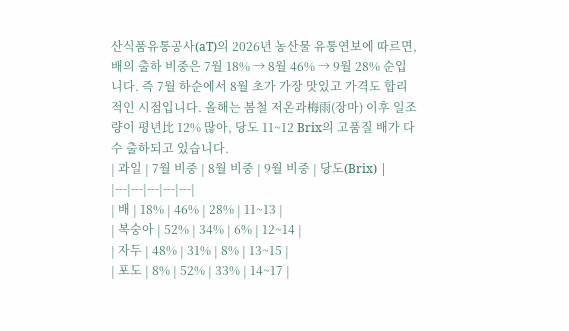산식품유통공사(aT)의 2026년 농산물 유통연보에 따르면, 배의 출하 비중은 7월 18% → 8월 46% → 9월 28% 순입니다. 즉 7월 하순에서 8월 초가 가장 맛있고 가격도 합리적인 시점입니다. 올해는 봄철 저온과梅雨(장마) 이후 일조량이 평년比 12% 많아, 당도 11~12 Brix의 고품질 배가 다수 출하되고 있습니다.
| 과일 | 7월 비중 | 8월 비중 | 9월 비중 | 당도(Brix) |
|---|---|---|---|---|
| 배 | 18% | 46% | 28% | 11~13 |
| 복숭아 | 52% | 34% | 6% | 12~14 |
| 자두 | 48% | 31% | 8% | 13~15 |
| 포도 | 8% | 52% | 33% | 14~17 |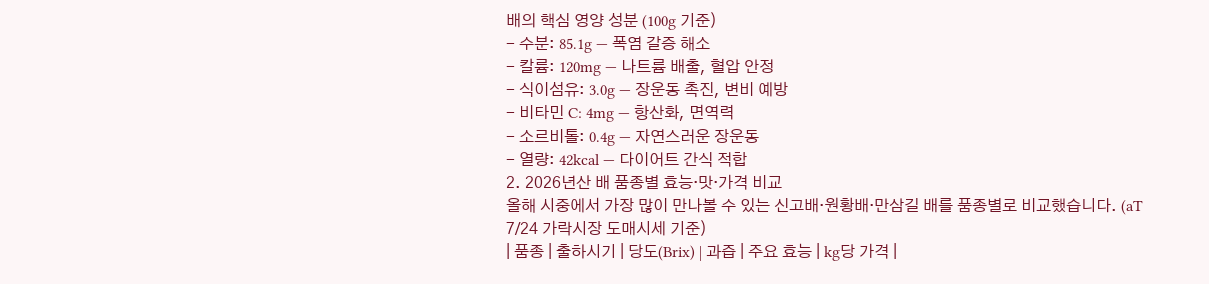배의 핵심 영양 성분 (100g 기준)
- 수분: 85.1g — 폭염 갈증 해소
- 칼륨: 120mg — 나트륨 배출, 혈압 안정
- 식이섬유: 3.0g — 장운동 촉진, 변비 예방
- 비타민 C: 4mg — 항산화, 면역력
- 소르비톨: 0.4g — 자연스러운 장운동
- 열량: 42kcal — 다이어트 간식 적합
2. 2026년산 배 품종별 효능·맛·가격 비교
올해 시중에서 가장 많이 만나볼 수 있는 신고배·원황배·만삼길 배를 품종별로 비교했습니다. (aT 7/24 가락시장 도매시세 기준)
| 품종 | 출하시기 | 당도(Brix) | 과즙 | 주요 효능 | kg당 가격 |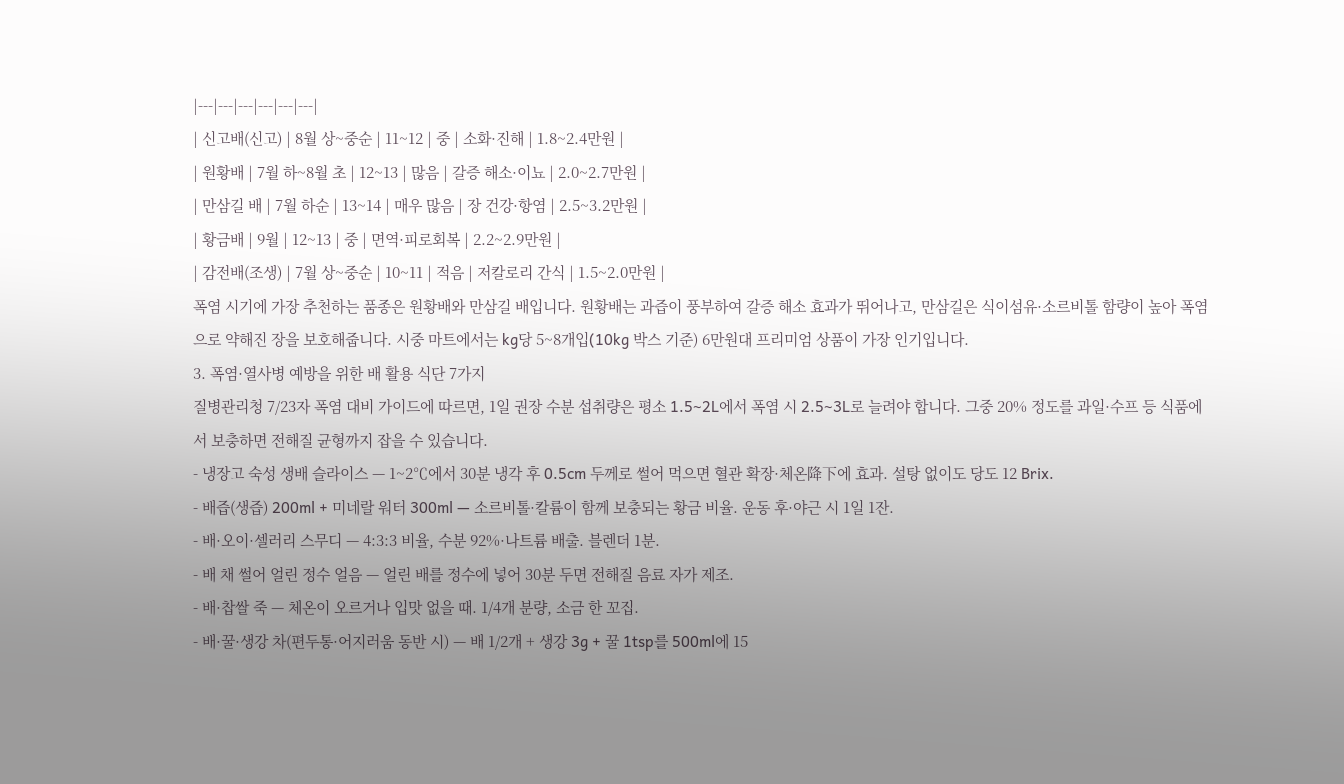|---|---|---|---|---|---|
| 신고배(신고) | 8월 상~중순 | 11~12 | 중 | 소화·진해 | 1.8~2.4만원 |
| 원황배 | 7월 하~8월 초 | 12~13 | 많음 | 갈증 해소·이뇨 | 2.0~2.7만원 |
| 만삼길 배 | 7월 하순 | 13~14 | 매우 많음 | 장 건강·항염 | 2.5~3.2만원 |
| 황금배 | 9월 | 12~13 | 중 | 면역·피로회복 | 2.2~2.9만원 |
| 감전배(조생) | 7월 상~중순 | 10~11 | 적음 | 저칼로리 간식 | 1.5~2.0만원 |
폭염 시기에 가장 추천하는 품종은 원황배와 만삼길 배입니다. 원황배는 과즙이 풍부하여 갈증 해소 효과가 뛰어나고, 만삼길은 식이섬유·소르비톨 함량이 높아 폭염으로 약해진 장을 보호해줍니다. 시중 마트에서는 kg당 5~8개입(10kg 박스 기준) 6만원대 프리미엄 상품이 가장 인기입니다.
3. 폭염·열사병 예방을 위한 배 활용 식단 7가지
질병관리청 7/23자 폭염 대비 가이드에 따르면, 1일 권장 수분 섭취량은 평소 1.5~2L에서 폭염 시 2.5~3L로 늘려야 합니다. 그중 20% 정도를 과일·수프 등 식품에서 보충하면 전해질 균형까지 잡을 수 있습니다.
- 냉장고 숙성 생배 슬라이스 — 1~2℃에서 30분 냉각 후 0.5cm 두께로 썰어 먹으면 혈관 확장·체온降下에 효과. 설탕 없이도 당도 12 Brix.
- 배즙(생즙) 200ml + 미네랄 워터 300ml — 소르비톨·칼륨이 함께 보충되는 황금 비율. 운동 후·야근 시 1일 1잔.
- 배·오이·셀러리 스무디 — 4:3:3 비율, 수분 92%·나트륨 배출. 블렌더 1분.
- 배 채 썰어 얼린 정수 얼음 — 얼린 배를 정수에 넣어 30분 두면 전해질 음료 자가 제조.
- 배·찹쌀 죽 — 체온이 오르거나 입맛 없을 때. 1/4개 분량, 소금 한 꼬집.
- 배·꿀·생강 차(편두통·어지러움 동반 시) — 배 1/2개 + 생강 3g + 꿀 1tsp를 500ml에 15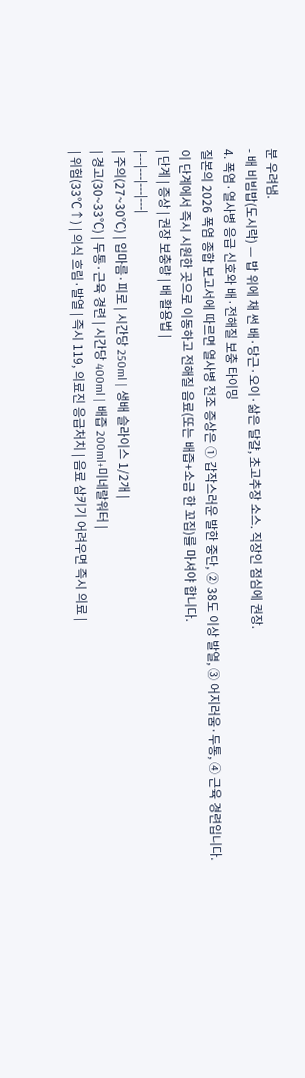분 우려냄.
- 배 비빔밥(도시락) — 밥 위에 채 썬 배·당근·오이·삶은 달걀, 초고추장 소스. 직장인 점심에 권장.
4. 폭염·열사병 응급 신호와 배·전해질 보충 타이밍
질본의 2026 폭염 종합 보고서에 따르면 열사병 전조 증상은 ① 갑작스러운 발한 중단, ② 38도 이상 발열, ③ 어지러움·두통, ④ 근육 경련입니다. 이 단계에서 즉시 시원한 곳으로 이동하고 전해질 음료(또는 배즙+소금 한 꼬집)를 마셔야 합니다.
| 단계 | 증상 | 권장 보충량 | 배 활용법 |
|---|---|---|---|
| 주의(27~30℃) | 입마름·피로 | 시간당 250ml | 생배 슬라이스 1/2개 |
| 경고(30~33℃) | 두통·근육 경련 | 시간당 400ml | 배즙 200ml+미네랄워터 |
| 위험(33℃↑) | 의식 흐림·발열 | 즉시 119, 의료진 응급처치 | 음료 삼키기 어려우면 즉시 의료 |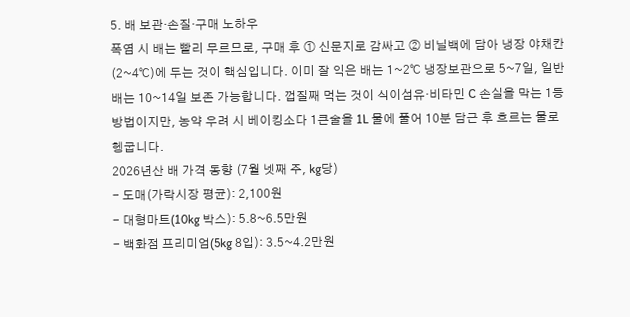5. 배 보관·손질·구매 노하우
폭염 시 배는 빨리 무르므로, 구매 후 ① 신문지로 감싸고 ② 비닐백에 담아 냉장 야채칸(2~4℃)에 두는 것이 핵심입니다. 이미 잘 익은 배는 1~2℃ 냉장보관으로 5~7일, 일반 배는 10~14일 보존 가능합니다. 껍질째 먹는 것이 식이섬유·비타민 C 손실을 막는 1등 방법이지만, 농약 우려 시 베이킹소다 1큰술을 1L 물에 풀어 10분 담근 후 흐르는 물로 헹굽니다.
2026년산 배 가격 동향 (7월 넷째 주, kg당)
- 도매(가락시장 평균): 2,100원
- 대형마트(10kg 박스): 5.8~6.5만원
- 백화점 프리미엄(5kg 8입): 3.5~4.2만원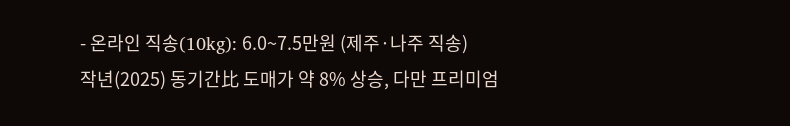- 온라인 직송(10kg): 6.0~7.5만원 (제주·나주 직송)
작년(2025) 동기간比 도매가 약 8% 상승, 다만 프리미엄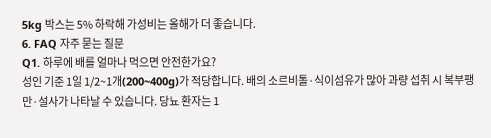5kg 박스는 5% 하락해 가성비는 올해가 더 좋습니다.
6. FAQ 자주 묻는 질문
Q1. 하루에 배를 얼마나 먹으면 안전한가요?
성인 기준 1일 1/2~1개(200~400g)가 적당합니다. 배의 소르비톨·식이섬유가 많아 과량 섭취 시 복부팽만·설사가 나타날 수 있습니다. 당뇨 환자는 1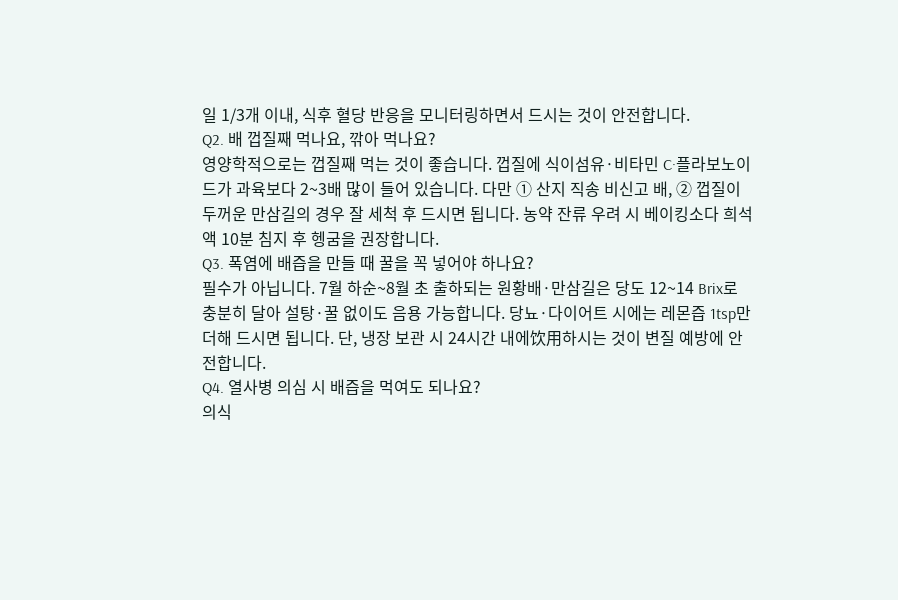일 1/3개 이내, 식후 혈당 반응을 모니터링하면서 드시는 것이 안전합니다.
Q2. 배 껍질째 먹나요, 깎아 먹나요?
영양학적으로는 껍질째 먹는 것이 좋습니다. 껍질에 식이섬유·비타민 C·플라보노이드가 과육보다 2~3배 많이 들어 있습니다. 다만 ① 산지 직송 비신고 배, ② 껍질이 두꺼운 만삼길의 경우 잘 세척 후 드시면 됩니다. 농약 잔류 우려 시 베이킹소다 희석액 10분 침지 후 헹굼을 권장합니다.
Q3. 폭염에 배즙을 만들 때 꿀을 꼭 넣어야 하나요?
필수가 아닙니다. 7월 하순~8월 초 출하되는 원황배·만삼길은 당도 12~14 Brix로 충분히 달아 설탕·꿀 없이도 음용 가능합니다. 당뇨·다이어트 시에는 레몬즙 1tsp만 더해 드시면 됩니다. 단, 냉장 보관 시 24시간 내에饮用하시는 것이 변질 예방에 안전합니다.
Q4. 열사병 의심 시 배즙을 먹여도 되나요?
의식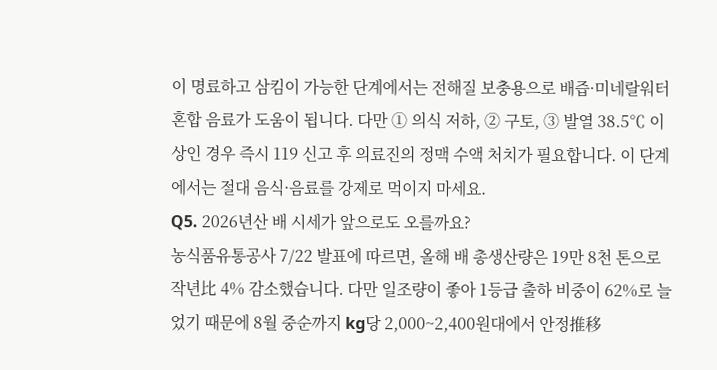이 명료하고 삼킴이 가능한 단계에서는 전해질 보충용으로 배즙·미네랄워터 혼합 음료가 도움이 됩니다. 다만 ① 의식 저하, ② 구토, ③ 발열 38.5℃ 이상인 경우 즉시 119 신고 후 의료진의 정맥 수액 처치가 필요합니다. 이 단계에서는 절대 음식·음료를 강제로 먹이지 마세요.
Q5. 2026년산 배 시세가 앞으로도 오를까요?
농식품유통공사 7/22 발표에 따르면, 올해 배 총생산량은 19만 8천 톤으로 작년比 4% 감소했습니다. 다만 일조량이 좋아 1등급 출하 비중이 62%로 늘었기 때문에 8월 중순까지 kg당 2,000~2,400원대에서 안정推移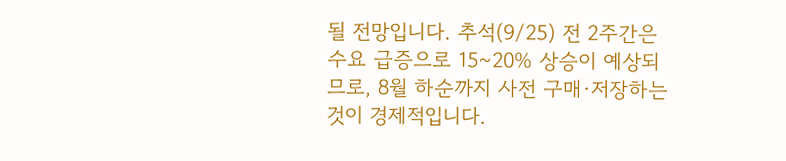될 전망입니다. 추석(9/25) 전 2주간은 수요 급증으로 15~20% 상승이 예상되므로, 8월 하순까지 사전 구매·저장하는 것이 경제적입니다.